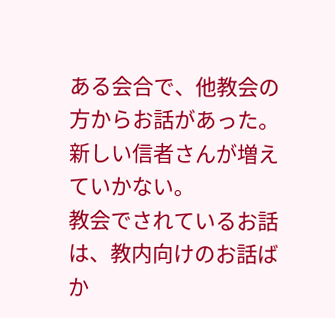ある会合で、他教会の方からお話があった。
新しい信者さんが増えていかない。
教会でされているお話は、教内向けのお話ばか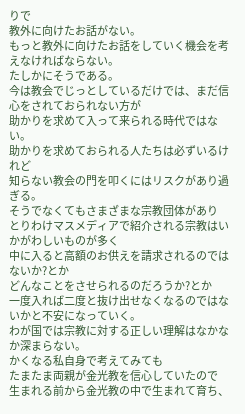りで
教外に向けたお話がない。
もっと教外に向けたお話をしていく機会を考えなければならない。
たしかにそうである。
今は教会でじっとしているだけでは、まだ信心をされておられない方が
助かりを求めて入って来られる時代ではない。
助かりを求めておられる人たちは必ずいるけれど
知らない教会の門を叩くにはリスクがあり過ぎる。
そうでなくてもさまざまな宗教団体があり
とりわけマスメディアで紹介される宗教はいかがわしいものが多く
中に入ると高額のお供えを請求されるのではないか?とか
どんなことをさせられるのだろうか?とか
一度入れば二度と抜け出せなくなるのではないかと不安になっていく。
わが国では宗教に対する正しい理解はなかなか深まらない。
かくなる私自身で考えてみても
たまたま両親が金光教を信心していたので
生まれる前から金光教の中で生まれて育ち、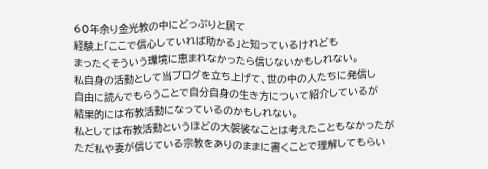60年余り金光教の中にどっぷりと居て
経験上「ここで信心していれば助かる」と知っているけれども
まったくそういう環境に恵まれなかったら信じないかもしれない。
私自身の活動として当ブログを立ち上げて、世の中の人たちに発信し
自由に読んでもらうことで自分自身の生き方について紹介しているが
結果的には布教活動になっているのかもしれない。
私としては布教活動というほどの大袈裟なことは考えたこともなかったが
ただ私や妻が信じている宗教をありのままに書くことで理解してもらい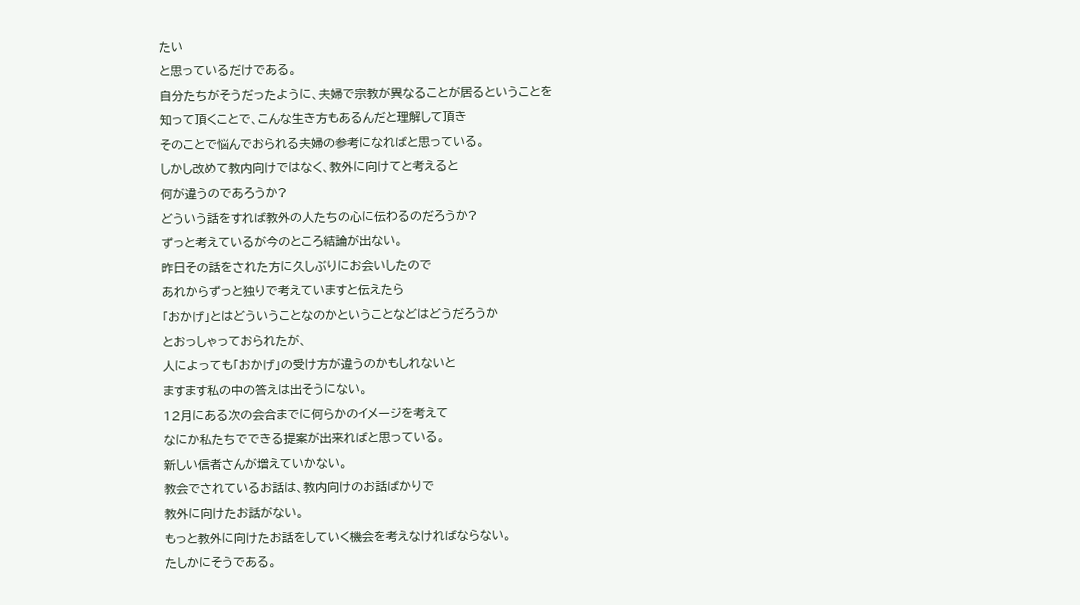たい
と思っているだけである。
自分たちがそうだったように、夫婦で宗教が異なることが居るということを
知って頂くことで、こんな生き方もあるんだと理解して頂き
そのことで悩んでおられる夫婦の参考になればと思っている。
しかし改めて教内向けではなく、教外に向けてと考えると
何が違うのであろうか?
どういう話をすれば教外の人たちの心に伝わるのだろうか?
ずっと考えているが今のところ結論が出ない。
昨日その話をされた方に久しぶりにお会いしたので
あれからずっと独りで考えていますと伝えたら
「おかげ」とはどういうことなのかということなどはどうだろうか
とおっしゃっておられたが、
人によっても「おかげ」の受け方が違うのかもしれないと
ますます私の中の答えは出そうにない。
12月にある次の会合までに何らかのイメージを考えて
なにか私たちでできる提案が出来ればと思っている。
新しい信者さんが増えていかない。
教会でされているお話は、教内向けのお話ばかりで
教外に向けたお話がない。
もっと教外に向けたお話をしていく機会を考えなければならない。
たしかにそうである。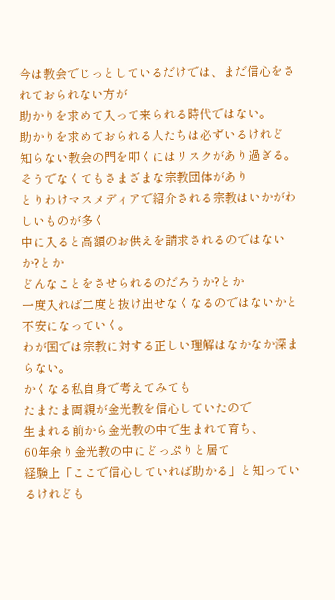今は教会でじっとしているだけでは、まだ信心をされておられない方が
助かりを求めて入って来られる時代ではない。
助かりを求めておられる人たちは必ずいるけれど
知らない教会の門を叩くにはリスクがあり過ぎる。
そうでなくてもさまざまな宗教団体があり
とりわけマスメディアで紹介される宗教はいかがわしいものが多く
中に入ると高額のお供えを請求されるのではないか?とか
どんなことをさせられるのだろうか?とか
一度入れば二度と抜け出せなくなるのではないかと不安になっていく。
わが国では宗教に対する正しい理解はなかなか深まらない。
かくなる私自身で考えてみても
たまたま両親が金光教を信心していたので
生まれる前から金光教の中で生まれて育ち、
60年余り金光教の中にどっぷりと居て
経験上「ここで信心していれば助かる」と知っているけれども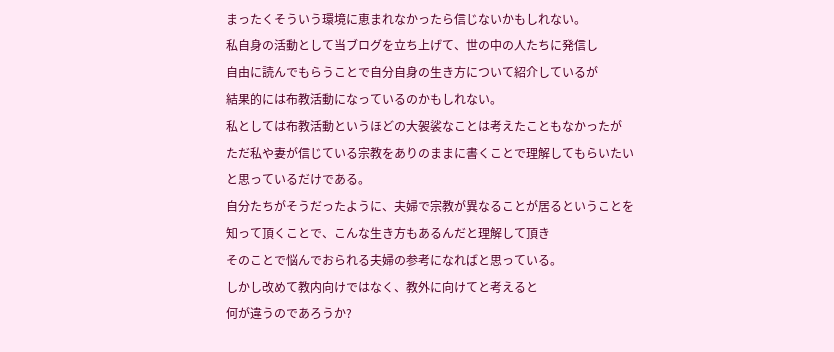まったくそういう環境に恵まれなかったら信じないかもしれない。
私自身の活動として当ブログを立ち上げて、世の中の人たちに発信し
自由に読んでもらうことで自分自身の生き方について紹介しているが
結果的には布教活動になっているのかもしれない。
私としては布教活動というほどの大袈裟なことは考えたこともなかったが
ただ私や妻が信じている宗教をありのままに書くことで理解してもらいたい
と思っているだけである。
自分たちがそうだったように、夫婦で宗教が異なることが居るということを
知って頂くことで、こんな生き方もあるんだと理解して頂き
そのことで悩んでおられる夫婦の参考になればと思っている。
しかし改めて教内向けではなく、教外に向けてと考えると
何が違うのであろうか?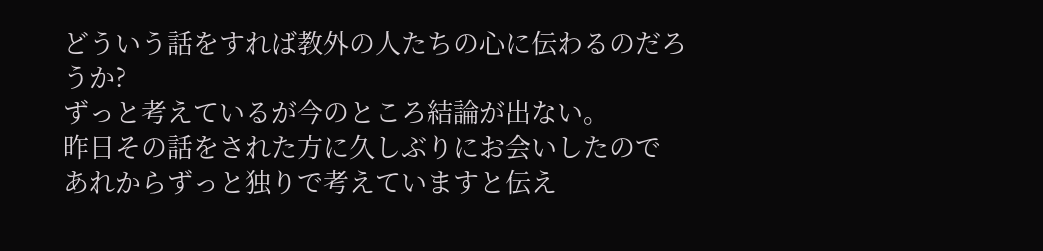どういう話をすれば教外の人たちの心に伝わるのだろうか?
ずっと考えているが今のところ結論が出ない。
昨日その話をされた方に久しぶりにお会いしたので
あれからずっと独りで考えていますと伝え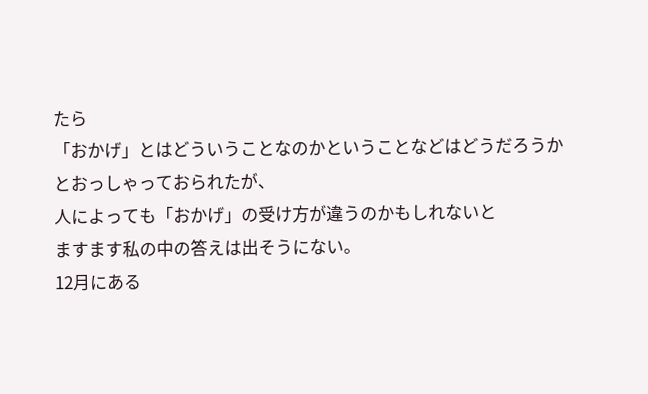たら
「おかげ」とはどういうことなのかということなどはどうだろうか
とおっしゃっておられたが、
人によっても「おかげ」の受け方が違うのかもしれないと
ますます私の中の答えは出そうにない。
12月にある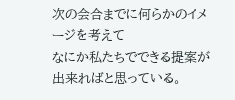次の会合までに何らかのイメージを考えて
なにか私たちでできる提案が出来ればと思っている。